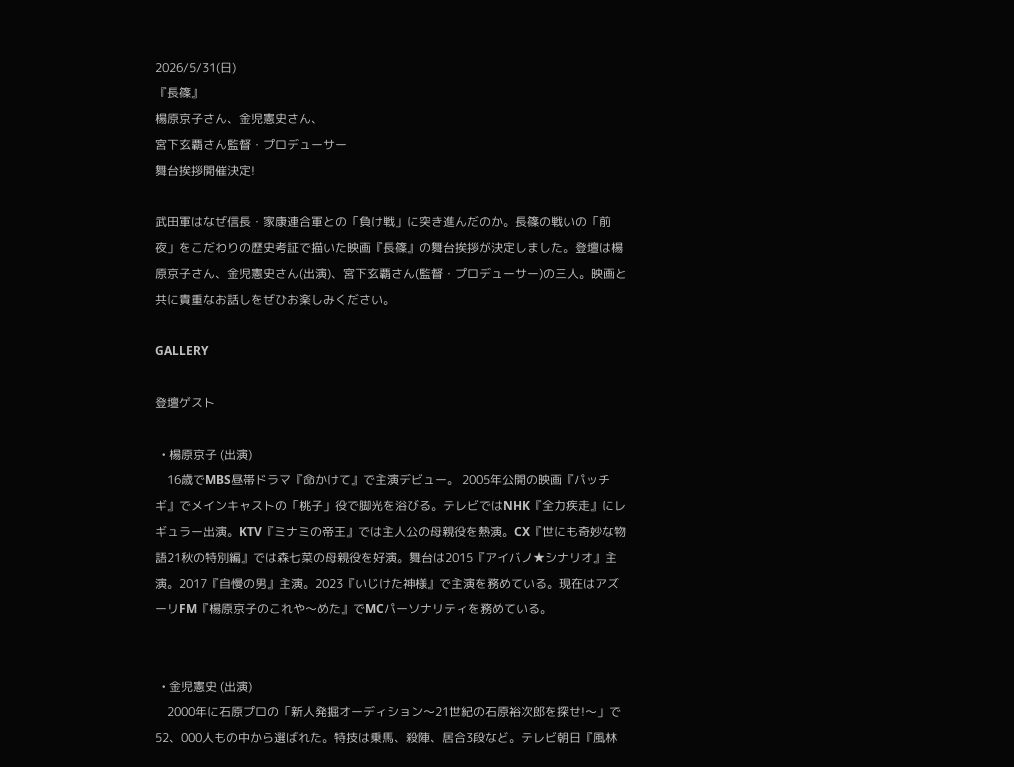2026/5/31(日)
『長篠』
楊原京子さん、金児憲史さん、
宮下玄覇さん監督・プロデューサー
舞台挨拶開催決定!

武田軍はなぜ信長・家康連合軍との「負け戦」に突き進んだのか。長篠の戦いの「前夜」をこだわりの歴史考証で描いた映画『長篠』の舞台挨拶が決定しました。登壇は楊原京子さん、金児憲史さん(出演)、宮下玄覇さん(監督・プロデューサー)の三人。映画と共に貴重なお話しをぜひお楽しみください。

GALLERY

登壇ゲスト

  • 楊原京子 (出演)
    16歳でMBS昼帯ドラマ『命かけて』で主演デビュー。 2005年公開の映画『パッチギ』でメインキャストの「桃子」役で脚光を浴びる。テレビではNHK『全力疾走』にレギュラー出演。KTV『ミナミの帝王』では主人公の母親役を熱演。CX『世にも奇妙な物語21秋の特別編』では森七菜の母親役を好演。舞台は2015『アイバノ★シナリオ』主演。2017『自慢の男』主演。2023『いじけた神様』で主演を務めている。現在はアズーリFM『楊原京子のこれや〜めた』でMCパーソナリティを務めている。


  • 金児憲史 (出演)
    2000年に石原プロの「新人発掘オーディション〜21世紀の石原裕次郎を探せ!〜」で52、000人もの中から選ばれた。特技は乗馬、殺陣、居合3段など。テレビ朝日『風林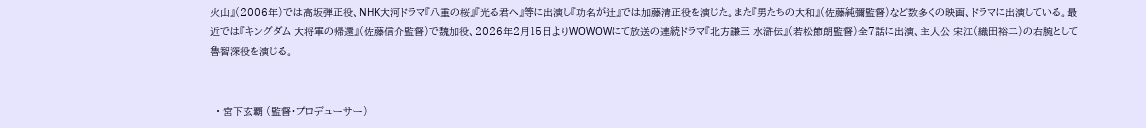火山』(2006年)では高坂弾正役、NHK大河ドラマ『八重の桜』『光る君へ』等に出演し『功名が辻』では加藤清正役を演じた。また『男たちの大和』(佐藤純彌監督)など数多くの映画、ドラマに出演している。最近では『キングダム 大将軍の帰還』(佐藤信介監督)で魏加役、2026年2月15日よりWOWOWにて放送の連続ドラマ『北方謙三 水滸伝』(若松節朗監督)全7話に出演、主人公 宋江(織田裕二)の右腕として魯智深役を演じる。


  • 宮下玄覇 (監督・プロデューサー)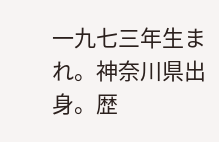一九七三年生まれ。神奈川県出身。歴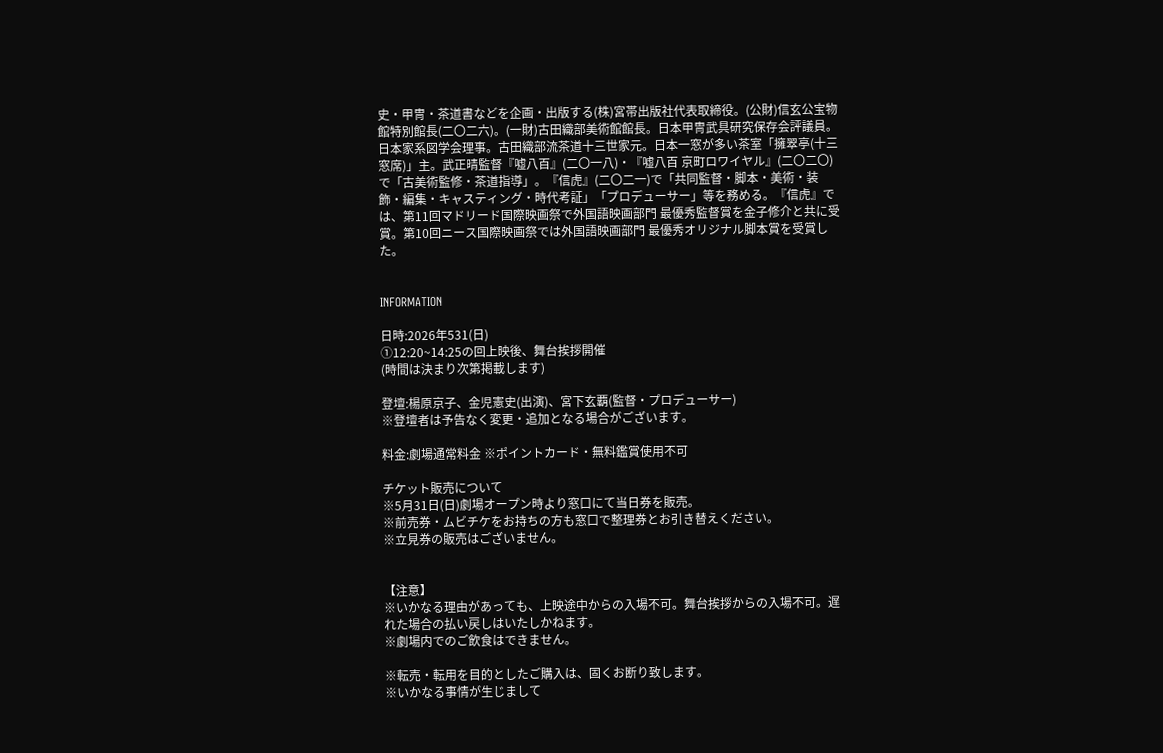史・甲冑・茶道書などを企画・出版する(株)宮帯出版社代表取締役。(公財)信玄公宝物館特別館長(二〇二六)。(一財)古田織部美術館館長。日本甲冑武具研究保存会評議員。日本家系図学会理事。古田織部流茶道十三世家元。日本一窓が多い茶室「擁翠亭(十三窓席)」主。武正晴監督『嘘八百』(二〇一八)・『嘘八百 京町ロワイヤル』(二〇二〇)で「古美術監修・茶道指導」。『信虎』(二〇二一)で「共同監督・脚本・美術・装飾・編集・キャスティング・時代考証」「プロデューサー」等を務める。『信虎』では、第11回マドリード国際映画祭で外国語映画部門 最優秀監督賞を金子修介と共に受賞。第10回ニース国際映画祭では外国語映画部門 最優秀オリジナル脚本賞を受賞した。


INFORMATION

日時:2026年531(日)
①12:20~14:25の回上映後、舞台挨拶開催
(時間は決まり次第掲載します)

登壇:楊原京子、金児憲史(出演)、宮下玄覇(監督・プロデューサー)
※登壇者は予告なく変更・追加となる場合がございます。

料金:劇場通常料金 ※ポイントカード・無料鑑賞使用不可

チケット販売について
※5月31日(日)劇場オープン時より窓口にて当日券を販売。
※前売券・ムビチケをお持ちの方も窓口で整理券とお引き替えください。
※立見券の販売はございません。


【注意】
※いかなる理由があっても、上映途中からの入場不可。舞台挨拶からの入場不可。遅れた場合の払い戻しはいたしかねます。
※劇場内でのご飲食はできません。

※転売・転用を目的としたご購入は、固くお断り致します。
※いかなる事情が生じまして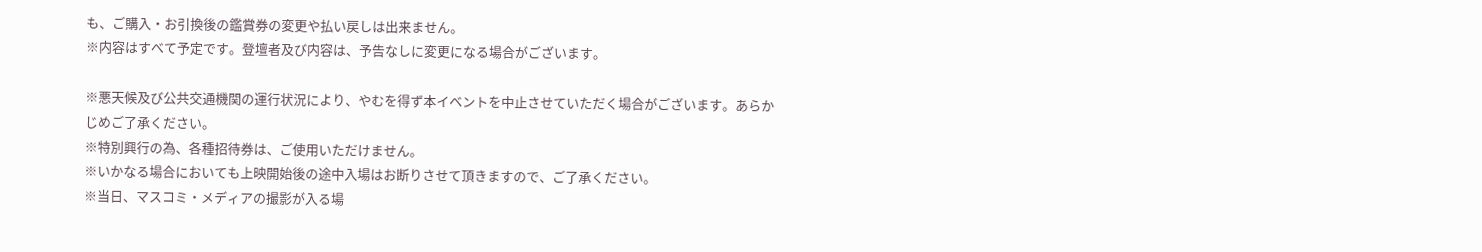も、ご購入・お引換後の鑑賞券の変更や払い戻しは出来ません。
※内容はすべて予定です。登壇者及び内容は、予告なしに変更になる場合がございます。

※悪天候及び公共交通機関の運行状況により、やむを得ず本イベントを中止させていただく場合がございます。あらかじめご了承ください。
※特別興行の為、各種招待券は、ご使用いただけません。
※いかなる場合においても上映開始後の途中入場はお断りさせて頂きますので、ご了承ください。
※当日、マスコミ・メディアの撮影が入る場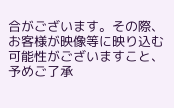合がございます。その際、お客様が映像等に映り込む可能性がございますこと、予めご了承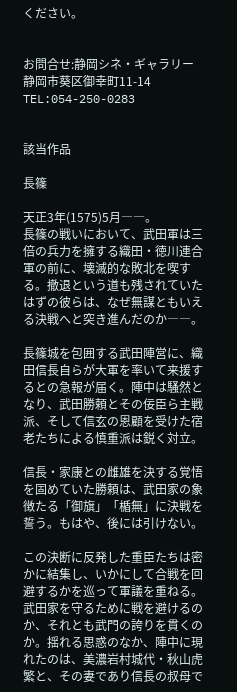ください。


お問合せ:静岡シネ・ギャラリー
静岡市葵区御幸町11-14 TEL:054-250-0283


該当作品

長篠

天正3年(1575)5月――。
長篠の戦いにおいて、武田軍は三倍の兵力を擁する織田・徳川連合軍の前に、壊滅的な敗北を喫する。撤退という道も残されていたはずの彼らは、なぜ無謀ともいえる決戦へと突き進んだのか――。

長篠城を包囲する武田陣営に、織田信長自らが大軍を率いて来援するとの急報が届く。陣中は騒然となり、武田勝頼とその佞臣ら主戦派、そして信玄の恩顧を受けた宿老たちによる慎重派は鋭く対立。

信長・家康との雌雄を決する覚悟を固めていた勝頼は、武田家の象徴たる「御旗」「楯無」に決戦を誓う。もはや、後には引けない。

この決断に反発した重臣たちは密かに結集し、いかにして合戦を回避するかを巡って軍議を重ねる。武田家を守るために戦を避けるのか、それとも武門の誇りを貫くのか。揺れる思惑のなか、陣中に現れたのは、美濃岩村城代・秋山虎繁と、その妻であり信長の叔母で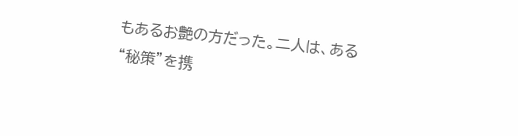もあるお艶の方だった。二人は、ある“秘策”を携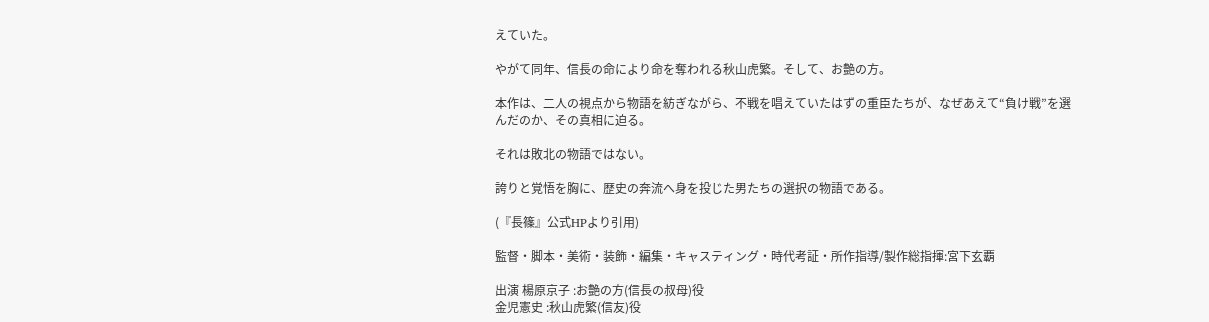えていた。

やがて同年、信長の命により命を奪われる秋山虎繁。そして、お艶の方。

本作は、二人の視点から物語を紡ぎながら、不戦を唱えていたはずの重臣たちが、なぜあえて“負け戦”を選んだのか、その真相に迫る。

それは敗北の物語ではない。

誇りと覚悟を胸に、歴史の奔流へ身を投じた男たちの選択の物語である。

(『長篠』公式HPより引用)

監督・脚本・美術・装飾・編集・キャスティング・時代考証・所作指導/製作総指揮:宮下玄覇

出演 楊原京子 :お艶の方(信長の叔母)役
金児憲史 :秋山虎繁(信友)役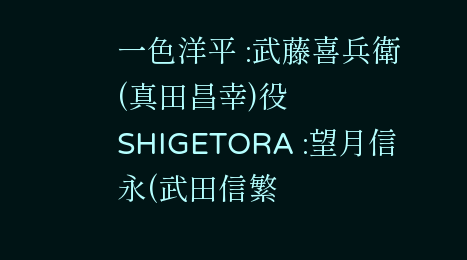一色洋平 :武藤喜兵衛(真田昌幸)役
SHIGETORA :望月信永(武田信繁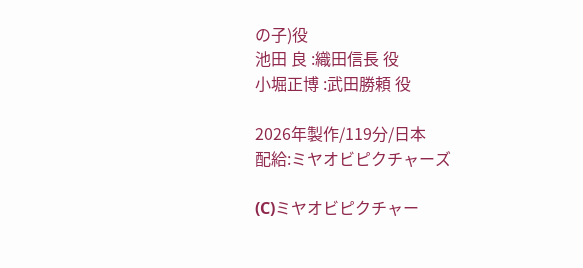の子)役
池田 良 :織田信長 役
小堀正博 :武田勝頼 役

2026年製作/119分/日本
配給:ミヤオビピクチャーズ

(C)ミヤオビピクチャー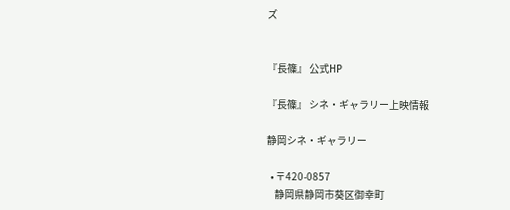ズ


『長篠』 公式HP

『長篠』 シネ・ギャラリー上映情報

静岡シネ・ギャラリー

  • 〒420-0857
    静岡県静岡市葵区御幸町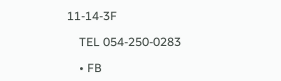11-14-3F

    TEL 054-250-0283

    • FB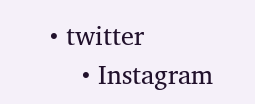• twitter
    • Instagram